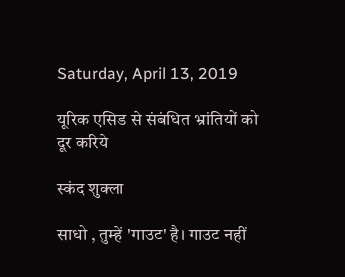Saturday, April 13, 2019

यूरिक एसिड से संबंधित भ्रांतियों को दूर करिये

स्कंद शुक्ला

साधो , तुम्हें 'गाउट' है। गाउट नहीं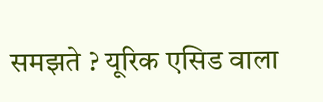समझते ? यूरिक एसिड वाला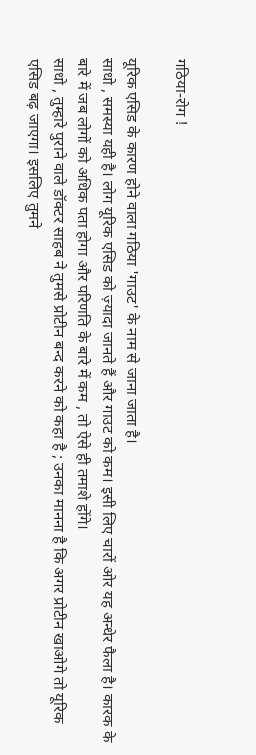गठिया-रोग !

यूरिक एसिड के कारण होने वाला गठिया 'गाउट' के नाम से जाना जाता है।
साधो , समस्या यही है। लोग यूरिक एसिड को ज़्यादा जानते हैं और गाउट को कम। इसी लिए चारों ओर यह अन्धेर फैला है। कारक के बारे में जब लोगों को अधिक पता होगा और परिणति के बारे में कम , तो ऐसे ही तमाशे होंगे।
साधो , तुम्हारे पुराने वाले डॉक्टर साहब ने तुमसे प्रोटीन बन्द करने को कहा है ; उनका मानना है कि अगर प्रोटीन खाओगे तो यूरिक एसिड बढ़ जाएगा। इसलिए तुमने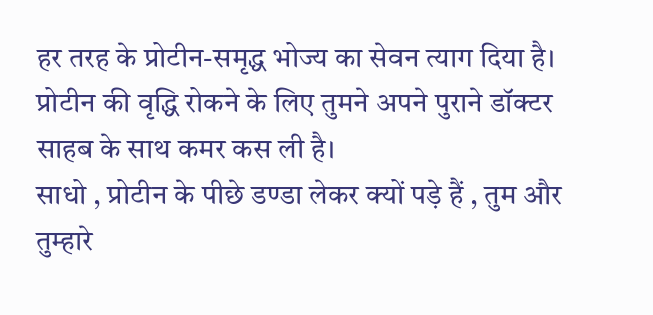हर तरह के प्रोटीन-समृद्ध भोज्य का सेवन त्याग दिया है। प्रोटीन की वृद्धि रोकने के लिए तुमने अपने पुराने डॉक्टर साहब के साथ कमर कस ली है।
साधो , प्रोटीन के पीछे डण्डा लेकर क्यों पड़े हैं , तुम और तुम्हारे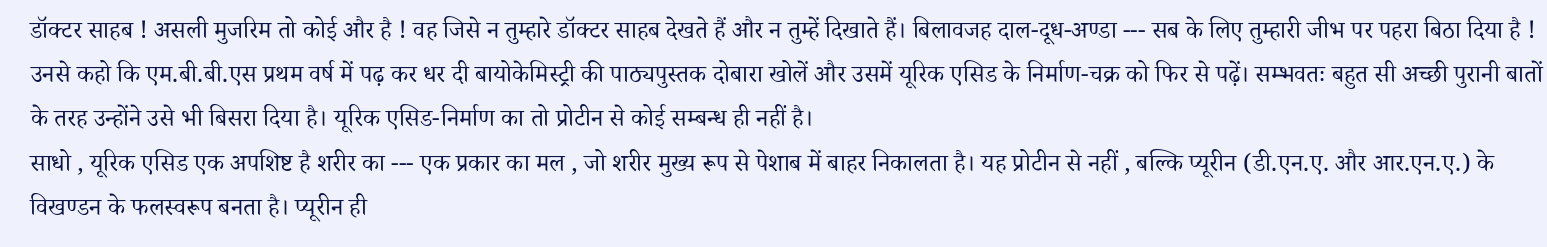डॉक्टर साहब ! असली मुजरिम तो कोई और है ! वह जिसे न तुम्हारे डॉक्टर साहब देखते हैं और न तुम्हें दिखाते हैं। बिलावजह दाल-दूध-अण्डा --- सब के लिए तुम्हारी जीभ पर पहरा बिठा दिया है !
उनसे कहो कि एम.बी.बी.एस प्रथम वर्ष में पढ़ कर धर दी बायोकेमिस्ट्री की पाठ्यपुस्तक दोबारा खोलें और उसमें यूरिक एसिड के निर्माण-चक्र को फिर से पढ़ें। सम्भवतः बहुत सी अच्छी पुरानी बातों के तरह उन्होंने उसे भी बिसरा दिया है। यूरिक एसिड-निर्माण का तो प्रोटीन से कोई सम्बन्ध ही नहीं है।
साधो , यूरिक एसिड एक अपशिष्ट है शरीर का --- एक प्रकार का मल , जो शरीर मुख्य रूप से पेशाब में बाहर निकालता है। यह प्रोटीन से नहीं , बल्कि प्यूरीन (डी.एन.ए. और आर.एन.ए.) के विखण्डन के फलस्वरूप बनता है। प्यूरीन ही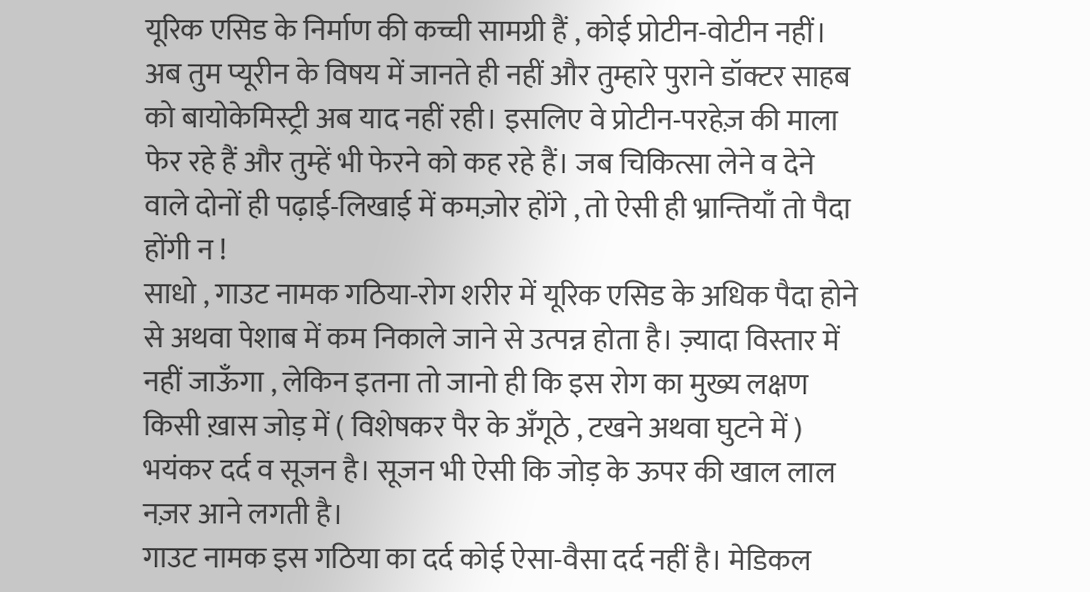यूरिक एसिड के निर्माण की कच्ची सामग्री हैं , कोई प्रोटीन-वोटीन नहीं।
अब तुम प्यूरीन के विषय में जानते ही नहीं और तुम्हारे पुराने डॉक्टर साहब को बायोकेमिस्ट्री अब याद नहीं रही। इसलिए वे प्रोटीन-परहेज़ की माला फेर रहे हैं और तुम्हें भी फेरने को कह रहे हैं। जब चिकित्सा लेने व देने वाले दोनों ही पढ़ाई-लिखाई में कमज़ोर होंगे , तो ऐसी ही भ्रान्तियाँ तो पैदा होंगी न !
साधो , गाउट नामक गठिया-रोग शरीर में यूरिक एसिड के अधिक पैदा होने से अथवा पेशाब में कम निकाले जाने से उत्पन्न होता है। ज़्यादा विस्तार में नहीं जाऊँगा , लेकिन इतना तो जानो ही कि इस रोग का मुख्य लक्षण किसी ख़ास जोड़ में ( विशेषकर पैर के अँगूठे , टखने अथवा घुटने में ) भयंकर दर्द व सूजन है। सूजन भी ऐसी कि जोड़ के ऊपर की खाल लाल नज़र आने लगती है।
गाउट नामक इस गठिया का दर्द कोई ऐसा-वैसा दर्द नहीं है। मेडिकल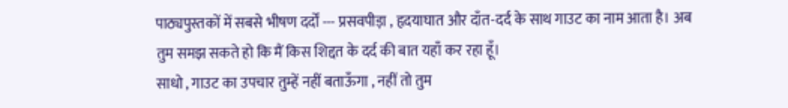पाठ्यपुस्तकों में सबसे भीषण दर्दों --- प्रसवपीड़ा , हृदयाघात और दाँत-दर्द के साथ गाउट का नाम आता है। अब तुम समझ सकते हो कि मैं किस शिद्दत के दर्द की बात यहाँ कर रहा हूँ।
साधो , गाउट का उपचार तुम्हें नहीं बताऊँगा , नहीं तो तुम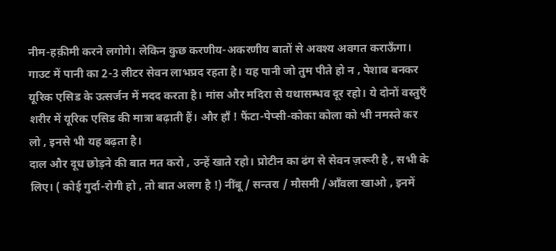नीम-हक़ीमी करने लगोगे। लेकिन कुछ करणीय-अकरणीय बातों से अवश्य अवगत कराऊँगा।
गाउट में पानी का 2-3 लीटर सेवन लाभप्रद रहता है। यह पानी जो तुम पीते हो न , पेशाब बनकर यूरिक एसिड के उत्सर्जन में मदद करता है। मांस और मदिरा से यथासम्भव दूर रहो। ये दोनों वस्तुएँ शरीर में यूरिक एसिड की मात्रा बढ़ाती हैं। और हाँ ! फैंटा-पेप्सी-कोका कोला को भी नमस्ते कर लो , इनसे भी यह बढ़ता है।
दाल और दूध छोड़ने की बात मत करो , उन्हें खाते रहो। प्रोटीन का ढंग से सेवन ज़रूरी है , सभी के लिए। ( कोई गुर्दा-रोगी हो , तो बात अलग है !) नींबू / सन्तरा / मौसमी /आँवला खाओ , इनमें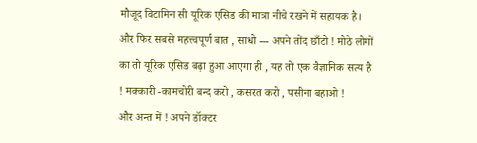मौजूद विटामिन सी यूरिक एसिड की मात्रा नीचे रखने में सहायक है।
और फिर सबसे महत्त्वपूर्ण बात , साधो --- अपने तोंद छाँटो ! मोठे लोगों का तो यूरिक एसिड बढ़ा हुआ आएगा ही , यह तो एक वैज्ञानिक सत्य है ! मक्कारी -कामचोरी बन्द करो , कसरत करो , पसीना बहाओ !
और अन्त में ! अपने डॉक्टर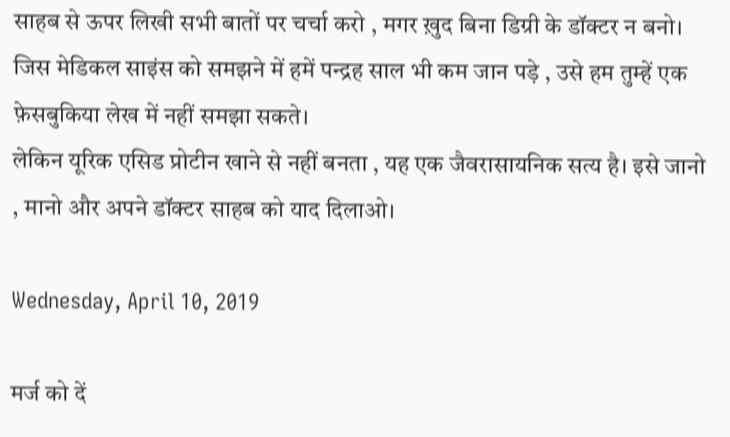साहब से ऊपर लिखी सभी बातों पर चर्चा करो , मगर ख़ुद बिना डिग्री के डॉक्टर न बनो। जिस मेडिकल साइंस को समझने में हमें पन्द्रह साल भी कम जान पड़े , उसे हम तुम्हें एक फ़ेसबुकिया लेख में नहीं समझा सकते।
लेकिन यूरिक एसिड प्रोटीन खाने से नहीं बनता , यह एक जैवरासायनिक सत्य है। इसे जानो , मानो और अपने डॉक्टर साहब को याद दिलाओ।

Wednesday, April 10, 2019

मर्ज को दें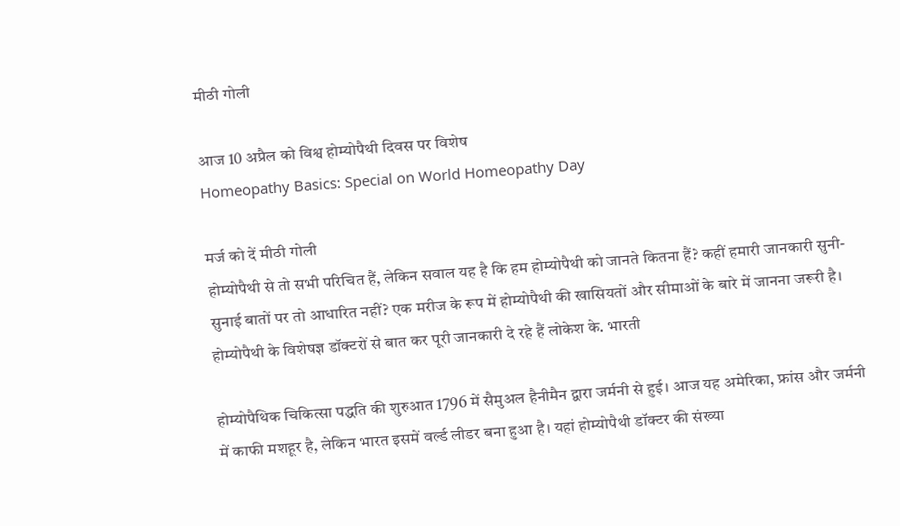मीठी गोली

आज 10 अप्रैल को विश्व होम्योपैथी दिवस पर विशेष
Homeopathy Basics: Special on World Homeopathy Day

मर्ज को दें मीठी गोली
होम्योपैथी से तो सभी परिचित हैं, लेकिन सवाल यह है कि हम होम्योपैथी को जानते कितना हैं? कहीं हमारी जानकारी सुनी-सुनाई बातों पर तो आधारित नहीं? एक मरीज के रूप में होम्योपैथी की खासियतों और सीमाओं के बारे में जानना जरूरी है। होम्योपैथी के विशेषज्ञ डॉक्टरों से बात कर पूरी जानकारी दे रहे हैं लोकेश के. भारती

होम्योपैथिक चिकित्सा पद्धति की शुरुआत 1796 में सैमुअल हैनीमैन द्वारा जर्मनी से हुई। आज यह अमेरिका, फ्रांस और जर्मनी में काफी मशहूर है, लेकिन भारत इसमें वर्ल्ड लीडर बना हुआ है। यहां होम्योपैथी डॉक्टर की संख्या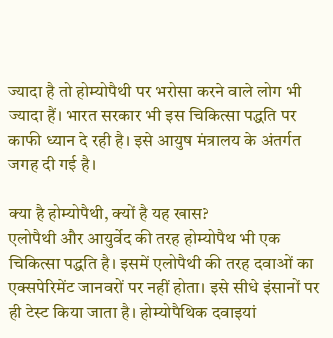ज्यादा है तो होम्योपैथी पर भरोसा करने वाले लोग भी ज्यादा हैं। भारत सरकार भी इस चिकित्सा पद्धति पर काफी ध्यान दे रही है। इसे आयुष मंत्रालय के अंतर्गत जगह दी गई है।

क्या है होम्योपैथी, क्यों है यह खास?
एलोपैथी और आयुर्वेद की तरह होम्योपैथ भी एक चिकित्सा पद्धति है। इसमें एलोपैथी की तरह दवाओं का एक्सपेरिमेंट जानवरों पर नहीं होता। इसे सीधे इंसानों पर ही टेस्ट किया जाता है। होम्योपैथिक दवाइयां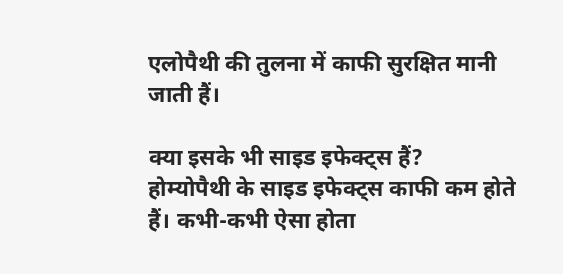एलोपैथी की तुलना में काफी सुरक्षित मानी जाती हैं।

क्या इसके भी साइड इफेक्ट्स हैं?
होम्योपैथी के साइड इफेक्ट्स काफी कम होते हैं। कभी-कभी ऐसा होता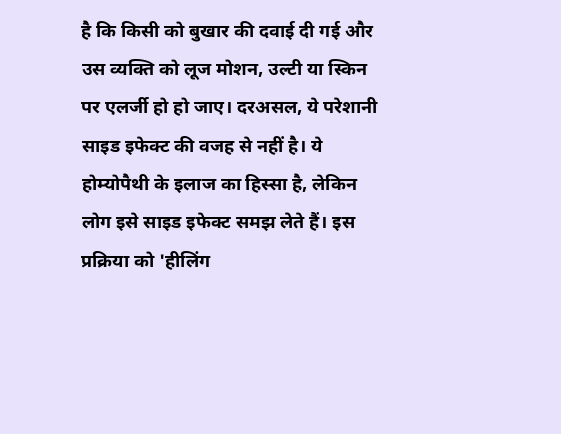है कि किसी को बुखार की दवाई दी गई और उस व्यक्ति को लूज मोशन, उल्टी या स्किन पर एलर्जी हो हो जाए। दरअसल, ये परेशानी साइड इफेक्ट की वजह से नहीं है। ये होम्योपैथी के इलाज का हिस्सा है, लेकिन लोग इसे साइड इफेक्ट समझ लेते हैं। इस प्रक्रिया को 'हीलिंग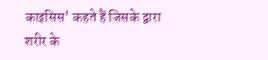काइसिस' कहते हैं जिसके द्वारा शरीर के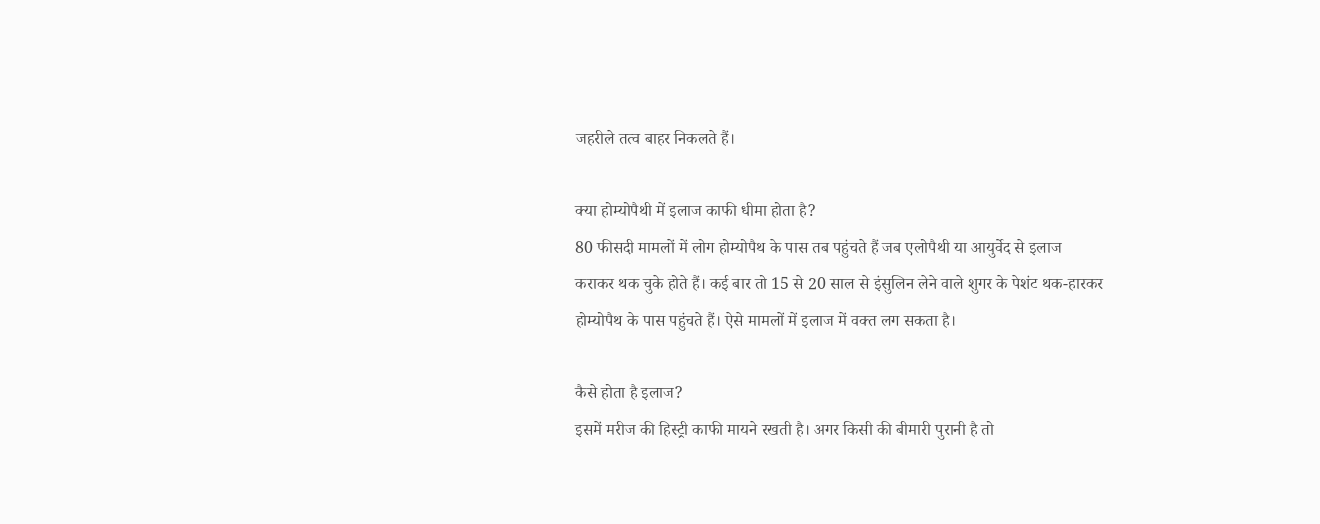जहरीले तत्व बाहर निकलते हैं।

क्या होम्योपैथी में इलाज काफी धीमा होता है?
80 फीसदी मामलों में लोग होम्योपैथ के पास तब पहुंचते हैं जब एलोपैथी या आयुर्वेद से इलाज कराकर थक चुके होते हैं। कई बार तो 15 से 20 साल से इंसुलिन लेने वाले शुगर के पेशंट थक-हारकर होम्योपैथ के पास पहुंचते हैं। ऐसे मामलों में इलाज में वक्त लग सकता है।

कैसे होता है इलाज?
इसमें मरीज की हिस्ट्री काफी मायने रखती है। अगर किसी की बीमारी पुरानी है तो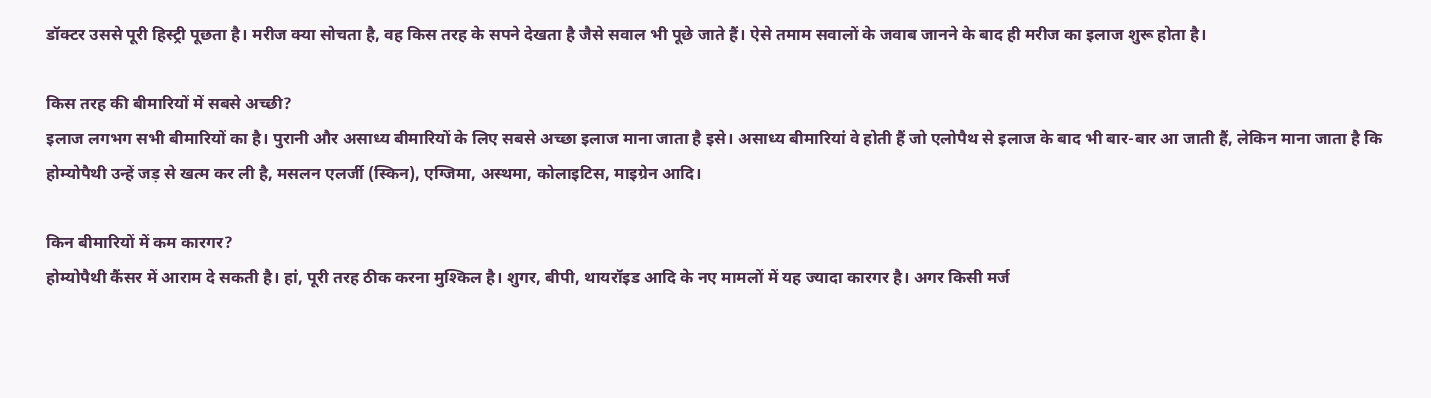डॉक्टर उससे पूरी हिस्ट्री पूछता है। मरीज क्या सोचता है, वह किस तरह के सपने देखता है जैसे सवाल भी पूछे जाते हैं। ऐसे तमाम सवालों के जवाब जानने के बाद ही मरीज का इलाज शुरू होता है।

किस तरह की बीमारियों में सबसे अच्छी?
इलाज लगभग सभी बीमारियों का है। पुरानी और असाध्य बीमारियों के लिए सबसे अच्छा इलाज माना जाता है इसे। असाध्य बीमारियां वे होती हैं जो एलोपैथ से इलाज के बाद भी बार-बार आ जाती हैं, लेकिन माना जाता है कि होम्योपैथी उन्हें जड़ से खत्म कर ली है, मसलन एलर्जी (स्किन), एग्जिमा, अस्थमा, कोलाइटिस, माइग्रेन आदि।

किन बीमारियों में कम कारगर?
होम्योपैथी कैंसर में आराम दे सकती है। हां, पूरी तरह ठीक करना मुश्किल है। शुगर, बीपी, थायरॉइड आदि के नए मामलों में यह ज्यादा कारगर है। अगर किसी मर्ज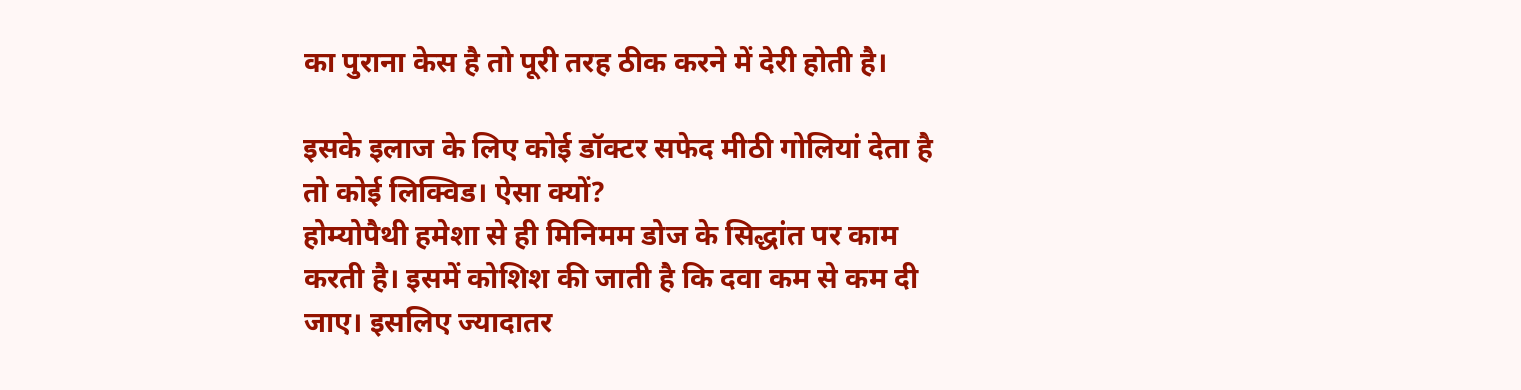का पुराना केस है तो पूरी तरह ठीक करने में देरी होती है।

इसके इलाज के लिए कोई डॉक्टर सफेद मीठी गोलियां देता है तो कोई लिक्विड। ऐसा क्यों?
होम्योपैथी हमेशा से ही मिनिमम डोज के सिद्धांत पर काम करती है। इसमें कोशिश की जाती है कि दवा कम से कम दी जाए। इसलिए ज्यादातर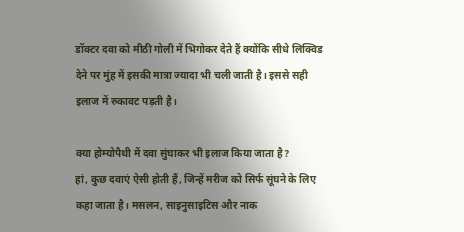डॉक्टर दवा को मीठी गोली में भिगोकर देते हैं क्योंकि सीधे लिक्विड देने पर मुंह में इसकी मात्रा ज्यादा भी चली जाती है। इससे सही इलाज में रुकावट पड़ती है।

क्या होम्योपैथी में दवा सुंघाकर भी इलाज किया जाता है?
हां, कुछ दवाएं ऐसी होती हैं, जिन्हें मरीज को सिर्फ सूंघने के लिए कहा जाता है। मसलन, साइनुसाइटिस और नाक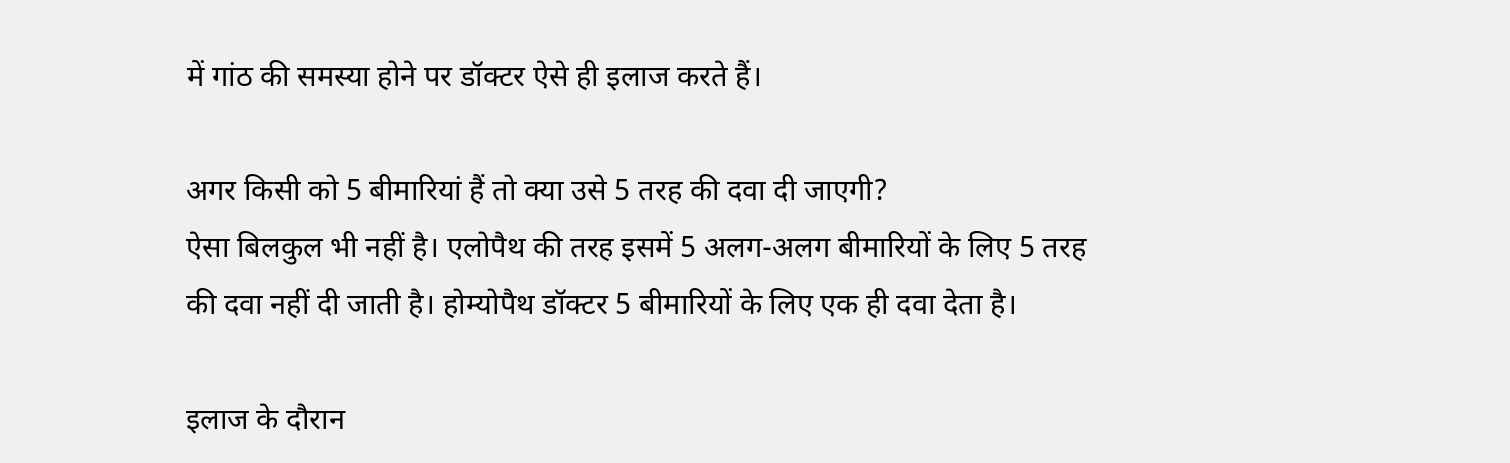में गांठ की समस्या होने पर डॉक्टर ऐसे ही इलाज करते हैं।

अगर किसी को 5 बीमारियां हैं तो क्या उसे 5 तरह की दवा दी जाएगी?
ऐसा बिलकुल भी नहीं है। एलोपैथ की तरह इसमें 5 अलग-अलग बीमारियों के लिए 5 तरह की दवा नहीं दी जाती है। होम्योपैथ डॉक्टर 5 बीमारियों के लिए एक ही दवा देता है।

इलाज के दौरान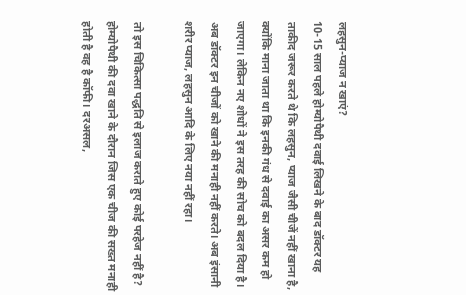लहसुन-प्याज न खाएं?
10-15 साल पहले होम्योपैथी दवाई लिखने के बाद डॉक्टर यह ताकीद जरूर करते थे कि लहसुन, प्याज जैसी चीजें नहीं खाना है, क्योंकि माना जाता था कि इनकी गंध से दवाई का असर कम हो जाएगा। लेकिन नए शोधों ने इस तरह की सोच को बदल दिया है। अब डॉक्टर इन चीजों को खाने की मनाही नहीं करते। अब इंसानी शरीर प्याज, लहसुन आदि के लिए नया नहीं रहा।

तो इस चिकित्सा पद्धति से इलाज कराते हुए कोई परहेज नहीं है?
होम्योपैथी की दवा खाने के दौरान जिस एक चीज की सख्त मनाही होती है वह है कॉफी। दरअसल,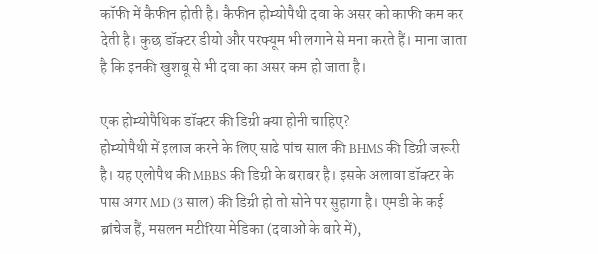कॉफी में कैफीन होती है। कैफीन होम्योपैथी दवा के असर को काफी कम कर देती है। कुछ डॉक्टर डीयो और परफ्यूम भी लगाने से मना करते हैं। माना जाता है कि इनकी खुशबू से भी दवा का असर कम हो जाता है।

एक होम्योपैथिक डॉक्टर की डिग्री क्या होनी चाहिए?
होम्योपैथी में इलाज करने के लिए साढे पांच साल की BHMS की डिग्री जरूरी है। यह एलोपैथ की MBBS की डिग्री के बराबर है। इसके अलावा डॉक्टर के पास अगर MD (3 साल) की डिग्री हो तो सोने पर सुहागा है। एमडी के कई ब्रांचेज हैं, मसलन मटीरिया मेडिका (दवाओं के बारे में),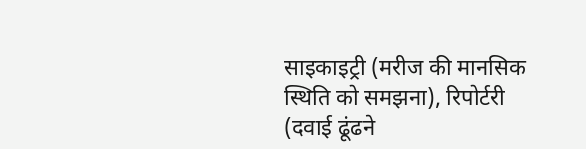साइकाइट्री (मरीज की मानसिक स्थिति को समझना), रिपोर्टरी (दवाई ढूंढने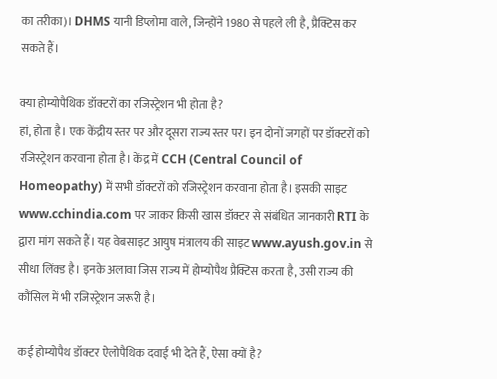का तरीका)। DHMS यानी डिप्लोमा वाले, जिन्होंने 1980 से पहले ली है, प्रैक्टिस कर सकते हैं।

क्या होम्योपैथिक डॉक्टरों का रजिस्ट्रेशन भी होता है?
हां, होता है। एक केंद्रीय स्तर पर और दूसरा राज्य स्तर पर। इन दोनों जगहों पर डॉक्टरों को रजिस्ट्रेशन करवाना होता है। केंद्र में CCH (Central Council of Homeopathy) में सभी डॉक्टरों को रजिस्ट्रेशन करवाना होता है। इसकी साइट www.cchindia.com पर जाकर किसी खास डॉक्टर से संबंधित जानकारी RTI के द्वारा मांग सकते हैं। यह वेबसाइट आयुष मंत्रालय की साइट www.ayush.gov.in से सीधा लिंक्ड है। इनके अलावा जिस राज्य में होम्योपैथ प्रैक्टिस करता है, उसी राज्य की कौंसिल में भी रजिस्ट्रेशन जरूरी है।

कई होम्योपैथ डॉक्टर ऐलोपैथिक दवाई भी देते हैं, ऐसा क्यों है?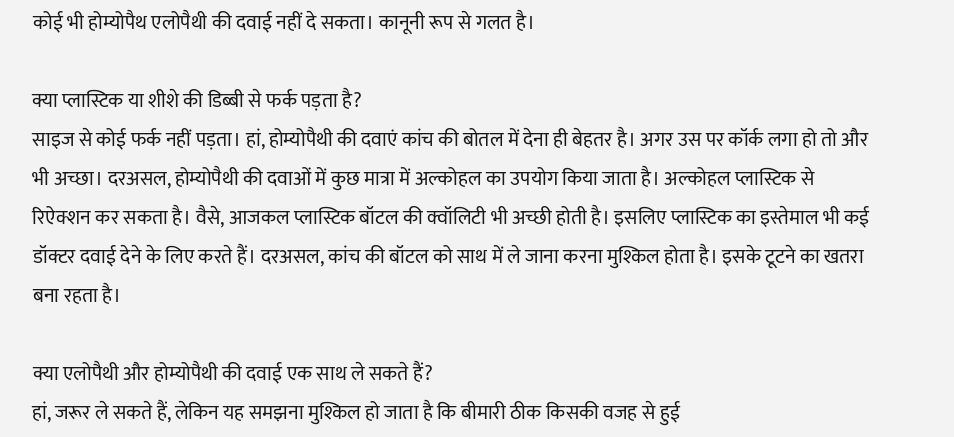कोई भी होम्योपैथ एलोपैथी की दवाई नहीं दे सकता। कानूनी रूप से गलत है।

क्या प्लास्टिक या शीशे की डिब्बी से फर्क पड़ता है?
साइज से कोई फर्क नहीं पड़ता। हां, होम्योपैथी की दवाएं कांच की बोतल में देना ही बेहतर है। अगर उस पर कॉर्क लगा हो तो और भी अच्छा। दरअसल, होम्योपैथी की दवाओं में कुछ मात्रा में अल्कोहल का उपयोग किया जाता है। अल्कोहल प्लास्टिक से रिऐक्शन कर सकता है। वैसे, आजकल प्लास्टिक बॉटल की क्वॉलिटी भी अच्छी होती है। इसलिए प्लास्टिक का इस्तेमाल भी कई डॉक्टर दवाई देने के लिए करते हैं। दरअसल, कांच की बॉटल को साथ में ले जाना करना मुश्किल होता है। इसके टूटने का खतरा बना रहता है।

क्या एलोपैथी और होम्योपैथी की दवाई एक साथ ले सकते हैं?
हां, जरूर ले सकते हैं, लेकिन यह समझना मुश्किल हो जाता है कि बीमारी ठीक किसकी वजह से हुई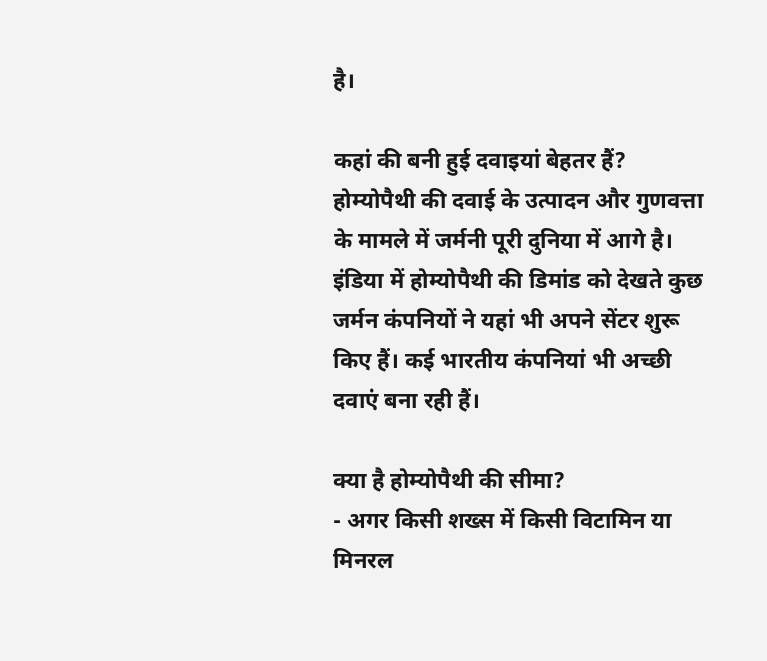है।

कहां की बनी हुई दवाइयां बेहतर हैं?
होम्योपैथी की दवाई के उत्पादन और गुणवत्ता के मामले में जर्मनी पूरी दुनिया में आगे है। इंडिया में होम्योपैथी की डिमांड को देखते कुछ जर्मन कंपनियों ने यहां भी अपने सेंटर शुरू किए हैं। कई भारतीय कंपनियां भी अच्छी दवाएं बना रही हैं।

क्या है होम्योपैथी की सीमा?
- अगर किसी शख्स में किसी विटामिन या मिनरल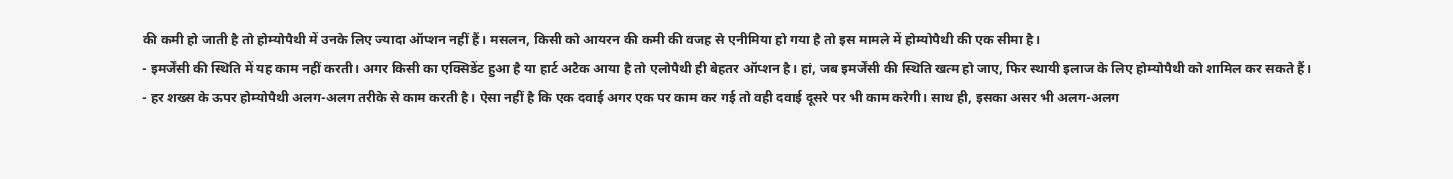की कमी हो जाती है तो होम्योपैथी में उनके लिए ज्यादा ऑप्शन नहीं हैं। मसलन, किसी को आयरन की कमी की वजह से एनीमिया हो गया है तो इस मामले में होम्योपैथी की एक सीमा है।
- इमर्जेंसी की स्थिति में यह काम नहीं करती। अगर किसी का एक्सिडेंट हुआ है या हार्ट अटैक आया है तो एलोपैथी ही बेहतर ऑप्शन है। हां, जब इमर्जेंसी की स्थिति खत्म हो जाए, फिर स्थायी इलाज के लिए होम्योपैथी को शामिल कर सकते हैं।
- हर शख्स के ऊपर होम्योपैथी अलग-अलग तरीके से काम करती है। ऐसा नहीं है कि एक दवाई अगर एक पर काम कर गई तो वही दवाई दूसरे पर भी काम करेगी। साथ ही, इसका असर भी अलग-अलग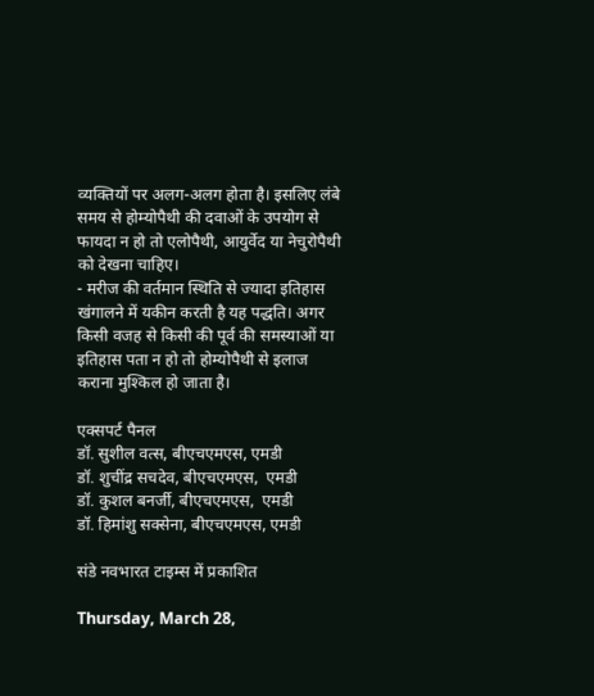व्यक्तियों पर अलग-अलग होता है। इसलिए लंबे समय से होम्योपैथी की दवाओं के उपयोग से फायदा न हो तो एलोपैथी, आयुर्वेद या नेचुरोपैथी को देखना चाहिए।
- मरीज की वर्तमान स्थिति से ज्यादा इतिहास खंगालने में यकीन करती है यह पद्धति। अगर किसी वजह से किसी की पूर्व की समस्याओं या इतिहास पता न हो तो होम्योपैथी से इलाज कराना मुश्किल हो जाता है।

एक्सपर्ट पैनल
डॉ. सुशील वत्स, बीएचएमएस, एमडी
डॉ. शुचींद्र सचदेव, बीएचएमएस,  एमडी
डॉ. कुशल बनर्जी, बीएचएमएस,  एमडी
डॉ. हिमांशु सक्सेना, बीएचएमएस, एमडी

संडे नवभारत टाइम्स में प्रकाशित

Thursday, March 28,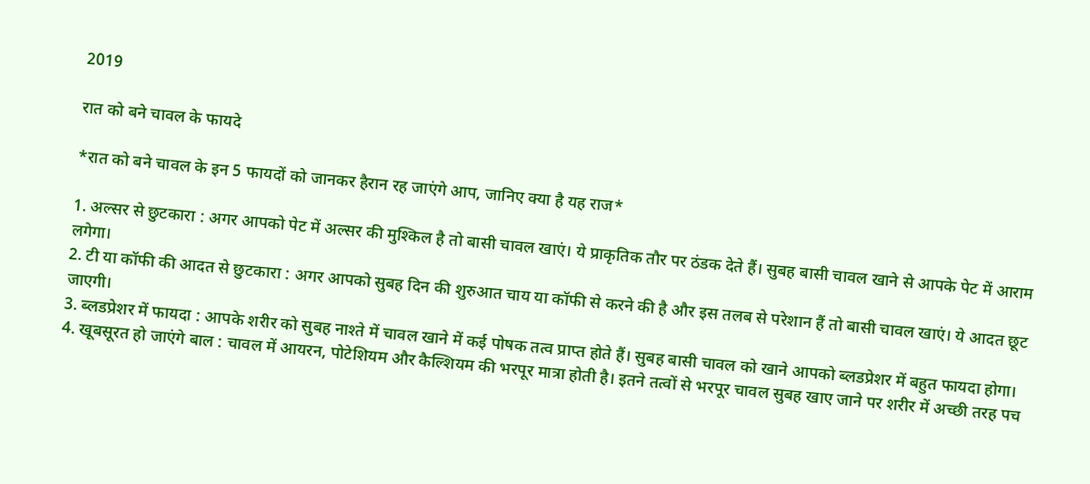2019

रात को बने चावल के फायदे

*रात को बने चावल के इन 5 फायदों को जानकर हैरान रह जाएंगे आप, जानिए क्या है यह राज*

1. अल्सर से छुटकारा : अगर आपको पेट में अल्सर की मुश्किल है तो बासी चावल खाएं। ये प्राकृतिक तौर पर ठंडक देते हैं। सुबह बासी चावल खाने से आपके पेट में आराम लगेगा।
2. टी या कॉफी की आदत से छुटकारा : अगर आपको सुबह दिन की शुरुआत चाय या कॉफी से करने की है और इस तलब से परेशान हैं तो बासी चावल खाएं। ये आदत छूट जाएगी।
3. ब्लडप्रेशर में फायदा : आपके शरीर को सुबह नाश्ते में चावल खाने में कई पोषक तत्व प्राप्त होते हैं। सुबह बासी चावल को खाने आपको ब्लडप्रेशर में बहुत फायदा होगा।
4. खूबसूरत हो जाएंगे बाल : चावल में आयरन, पोटेशियम और कैल्शियम की भरपूर मात्रा होती है। इतने तत्वों से भरपूर चावल सुबह खाए जाने पर शरीर में अच्छी तरह पच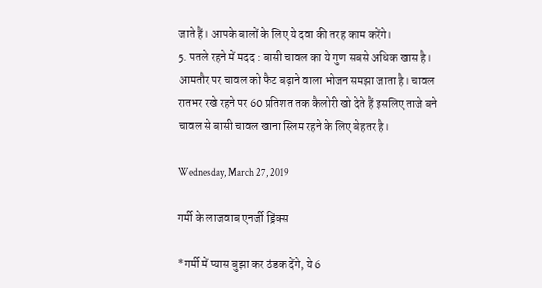जाते हैं। आपके बालों के लिए ये दवा की तरह काम करेंगे।
5. पतले रहने में मदद : बासी चावल का ये गुण सबसे अधिक खास है। आमतौर पर चावल को फैट बढ़ाने वाला भोजन समझा जाता है। चावल रातभर रखे रहने पर 60 प्रतिशत तक कैलोरी खो देते हैं इसलिए ताजे बने चावल से बासी चावल खाना स्लिम रहने के लिए बेहतर है।

Wednesday, March 27, 2019

गर्मी के लाजवाब एनर्जी ड्रिंक्स

*गर्मी में प्यास बुझा कर ठंडक देंगे, ये 6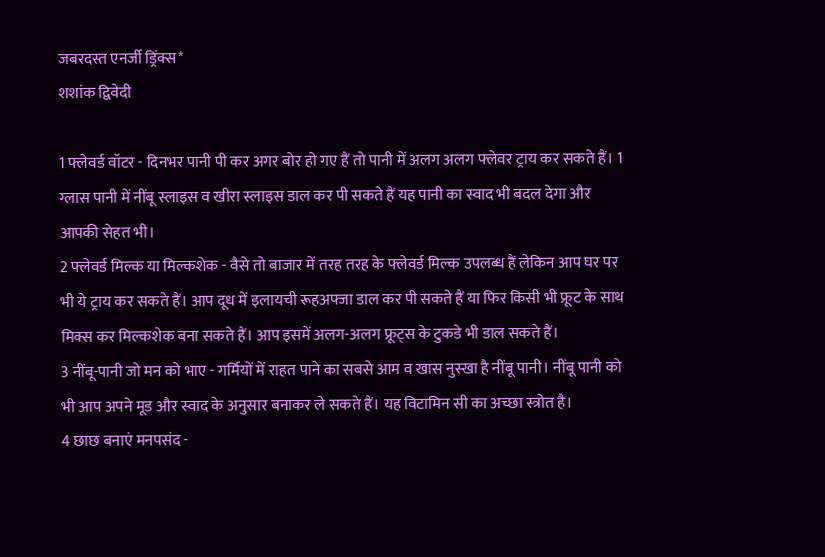जबरदस्त एनर्जी ड्रिंक्स*
शशांक द्विवेदी

1 फ्लेवर्ड वॉटर - दिनभर पानी पी कर अगर बोर हो गए हैं तो पानी में अलग अलग फ्लेवर ट्राय कर सकते हैं। 1 ग्लास पानी में नींबू स्लाइस व खीरा स्लाइस डाल कर पी सकते हैं यह पानी का स्वाद भी बदल देगा और आपकी सेहत भी।
2 फ्लेवर्ड मिल्क या मिल्कशेक - वैसे तो बाजार में तरह तरह के फ्लेवर्ड मिल्क उपलब्ध हैं लेकिन आप घर पर भी ये ट्राय कर सकते हैं। आप दूध में इलायची रूहअफ्जा डाल कर पी सकते हैं या फिर किसी भी फ्रूट के साथ मिक्स कर मिल्कशेक बना सकते हैं। आप इसमें अलग-अलग फ्रूट्स के टुकडे भी डाल सकते हैं।
3 नींबू-पानी जो मन को भाए - गर्मियों में राहत पाने का सबसे आम व खास नुस्खा है नींबू पानी। नींबू पानी को भी आप अपने मूड और स्वाद के अनुसार बनाकर ले सकते हैं। यह विटामिन सी का अच्छा स्त्रोत है।
4 छाछ बनाएं मनपसंद -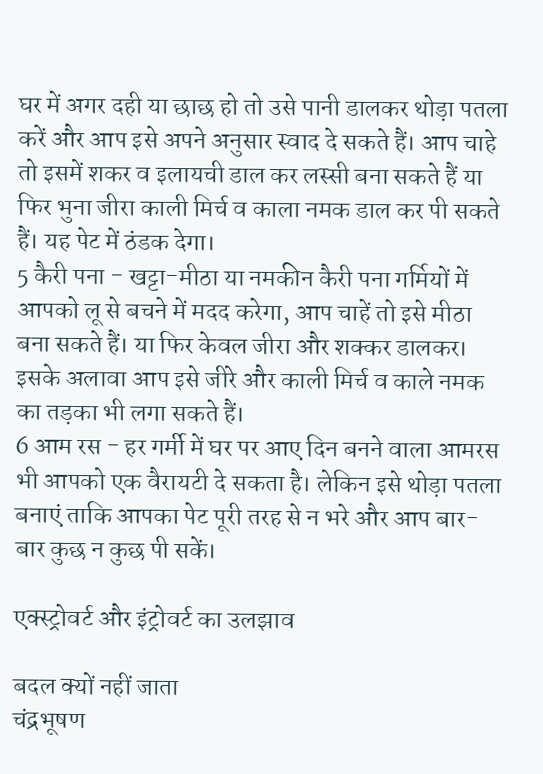घर में अगर दही या छाछ हो तो उसे पानी डालकर थोड़ा पतला करें और आप इसे अपने अनुसार स्वाद दे सकते हैं। आप चाहे तो इसमें शकर व इलायची डाल कर लस्सी बना सकते हैं या फिर भुना जीरा काली मिर्च व काला नमक डाल कर पी सकते हैं। यह पेट में ठंडक देगा।
5 कैरी पना - खट्टा-मीठा या नमकीन कैरी पना गर्मियों में आपको लू से बचने में मदद करेगा, आप चाहें तो इसे मीठा बना सकते हैं। या फिर केवल जीरा और शक्कर डालकर। इसके अलावा आप इसे जीरे और काली मिर्च व काले नमक का तड़का भी लगा सकते हैं।
6 आम रस - हर गर्मी में घर पर आए दिन बनने वाला आमरस भी आपको एक वैरायटी दे सकता है। लेकिन इसे थोड़ा पतला बनाएं ताकि आपका पेट पूरी तरह से न भरे और आप बार-बार कुछ न कुछ पी सकें।

एक्स्ट्रोवर्ट और इंट्रोवर्ट का उलझाव

बदल क्यों नहीं जाता
चंद्रभूषण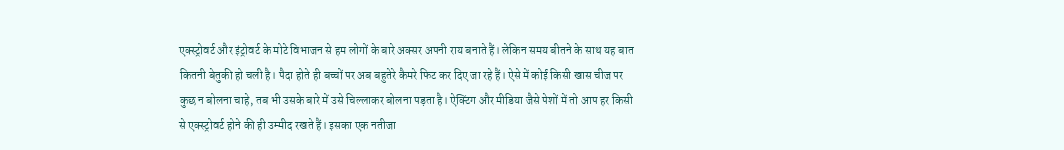एक्स्ट्रोवर्ट और इंट्रोवर्ट के मोटे विभाजन से हम लोगों के बारे अक्सर अपनी राय बनाते हैं। लेकिन समय बीतने के साथ यह बात कितनी बेतुकी हो चली है। पैदा होते ही बच्चों पर अब बहुतेरे कैमरे फिट कर दिए जा रहे हैं। ऐसे में कोई किसी खास चीज पर कुछ न बोलना चाहे, तब भी उसके बारे में उसे चिल्लाकर बोलना पड़ता है। ऐक्टिंग और मीडिया जैसे पेशों में तो आप हर किसी से एक्स्ट्रोवर्ट होने की ही उम्मीद रखते हैं। इसका एक नतीजा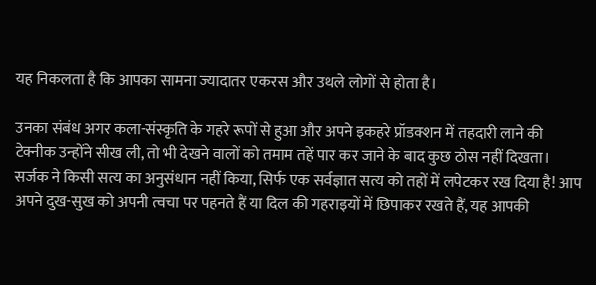यह निकलता है कि आपका सामना ज्यादातर एकरस और उथले लोगों से होता है।

उनका संबंध अगर कला-संस्कृति के गहरे रूपों से हुआ और अपने इकहरे प्रॉडक्शन में तहदारी लाने की टेक्नीक उन्होंने सीख ली, तो भी देखने वालों को तमाम तहें पार कर जाने के बाद कुछ ठोस नहीं दिखता। सर्जक ने किसी सत्य का अनुसंधान नहीं किया, सिर्फ एक सर्वज्ञात सत्य को तहों में लपेटकर रख दिया है! आप अपने दुख-सुख को अपनी त्वचा पर पहनते हैं या दिल की गहराइयों में छिपाकर रखते हैं, यह आपकी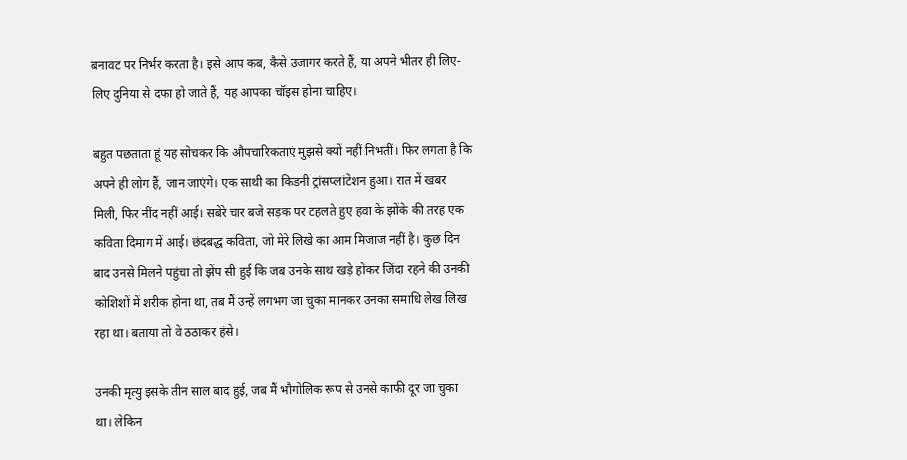बनावट पर निर्भर करता है। इसे आप कब, कैसे उजागर करते हैं, या अपने भीतर ही लिए-लिए दुनिया से दफा हो जाते हैं, यह आपका चॉइस होना चाहिए।

बहुत पछताता हूं यह सोचकर कि औपचारिकताएं मुझसे क्यों नहीं निभतीं। फिर लगता है कि अपने ही लोग हैं, जान जाएंगे। एक साथी का किडनी ट्रांसप्लांटेशन हुआ। रात में खबर मिली, फिर नींद नहीं आई। सबेरे चार बजे सड़क पर टहलते हुए हवा के झोंके की तरह एक कविता दिमाग में आई। छंदबद्ध कविता, जो मेरे लिखे का आम मिजाज नहीं है। कुछ दिन बाद उनसे मिलने पहुंचा तो झेंप सी हुई कि जब उनके साथ खड़े होकर जिंदा रहने की उनकी कोशिशों में शरीक होना था, तब मैं उन्हें लगभग जा चुका मानकर उनका समाधि लेख लिख रहा था। बताया तो वे ठठाकर हंसे।

उनकी मृत्यु इसके तीन साल बाद हुई, जब मैं भौगोलिक रूप से उनसे काफी दूर जा चुका था। लेकिन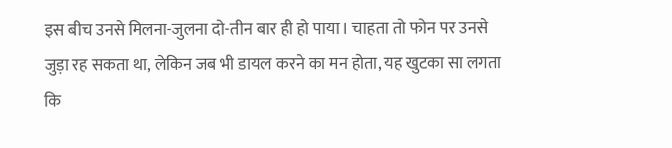इस बीच उनसे मिलना-जुलना दो-तीन बार ही हो पाया। चाहता तो फोन पर उनसे जुड़ा रह सकता था, लेकिन जब भी डायल करने का मन होता, यह खुटका सा लगता कि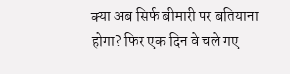क्या अब सिर्फ बीमारी पर बतियाना होगा? फिर एक दिन वे चले गए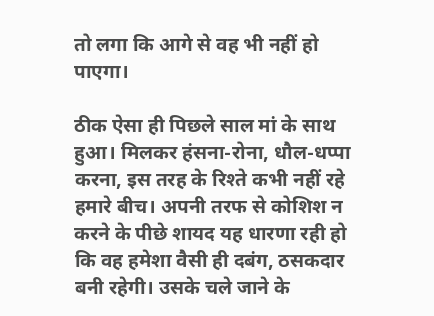तो लगा कि आगे से वह भी नहीं हो पाएगा।

ठीक ऐसा ही पिछले साल मां के साथ हुआ। मिलकर हंसना-रोना, धौल-धप्पा करना, इस तरह के रिश्ते कभी नहीं रहे हमारे बीच। अपनी तरफ से कोशिश न करने के पीछे शायद यह धारणा रही हो कि वह हमेशा वैसी ही दबंग, ठसकदार बनी रहेगी। उसके चले जाने के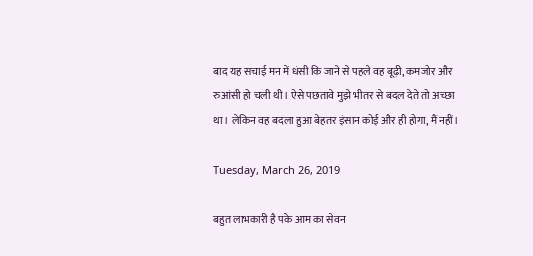बाद यह सचाई मन में धंसी कि जाने से पहले वह बूढ़ी, कमजोर और रुआंसी हो चली थी। ऐसे पछतावे मुझे भीतर से बदल देते तो अच्छा था। लेकिन वह बदला हुआ बेहतर इंसान कोई और ही होगा, मैं नहीं।

Tuesday, March 26, 2019

बहुत लाभकारी है पके आम का सेवन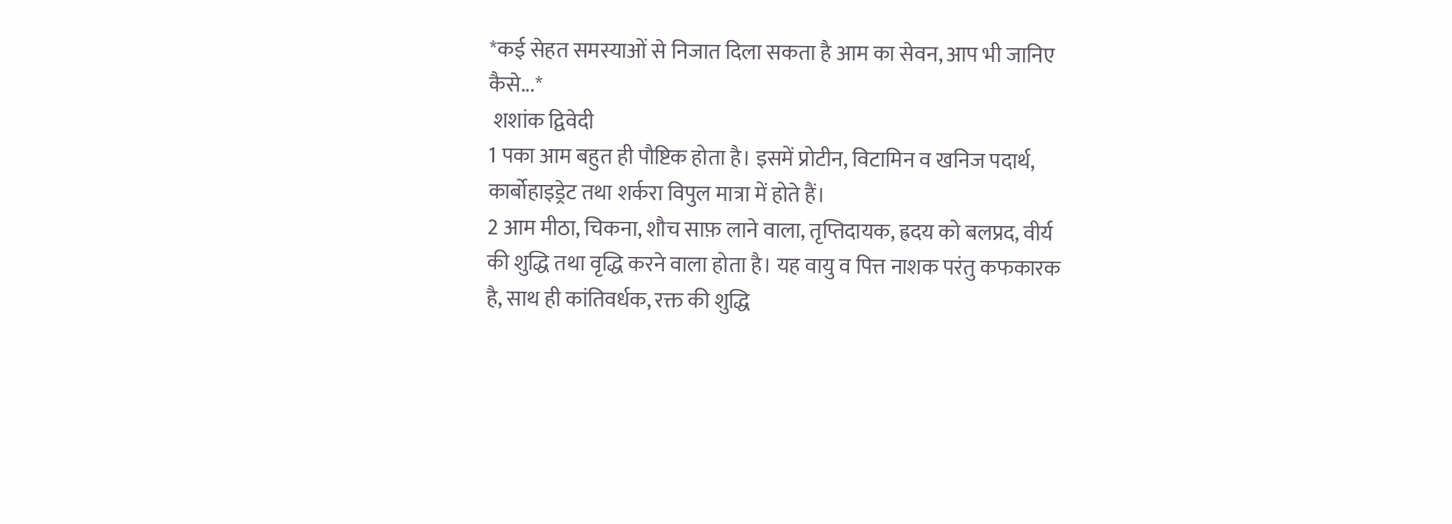*कई सेहत समस्याओं से निजात दिला सकता है आम का सेवन, आप भी जानिए कैसे...*
 शशांक द्विवेदी
1 पका आम बहुत ही पौष्टिक होता है। इसमें प्रोटीन, विटामिन व खनिज पदार्थ, कार्बोहाइड्रेट तथा शर्करा विपुल मात्रा में होते हैं।
2 आम मीठा, चिकना, शौच साफ़ लाने वाला, तृप्तिदायक, ह्रदय को बलप्रद, वीर्य की शुद्धि तथा वृद्धि करने वाला होता है। यह वायु व पित्त नाशक परंतु कफकारक है, साथ ही कांतिवर्धक, रक्त की शुद्धि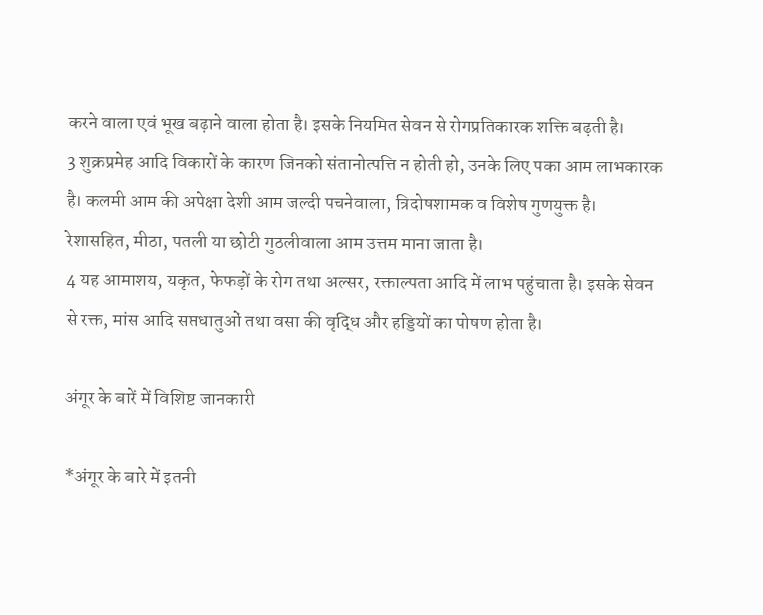करने वाला एवं भूख बढ़ाने वाला होता है। इसके नियमित सेवन से रोगप्रतिकारक शक्ति बढ़ती है।
3 शुक्रप्रमेह आदि विकारों के कारण जिनको संतानोत्पत्ति न होती हो, उनके लिए पका आम लाभकारक है। कलमी आम की अपेक्षा देशी आम जल्दी पचनेवाला, त्रिदोषशामक व विशेष गुणयुक्त है। रेशासहित, मीठा, पतली या छोटी गुठलीवाला आम उत्तम माना जाता है।
4 यह आमाशय, यकृत, फेफड़ों के रोग तथा अल्सर, रक्ताल्पता आदि में लाभ पहुंचाता है। इसके सेवन से रक्त, मांस आदि सप्तधातुओं तथा वसा की वृद्धि और हड्डियों का पोषण होता है।

अंगूर के बारें में विशिष्ट जानकारी

*अंगूर के बारे में इतनी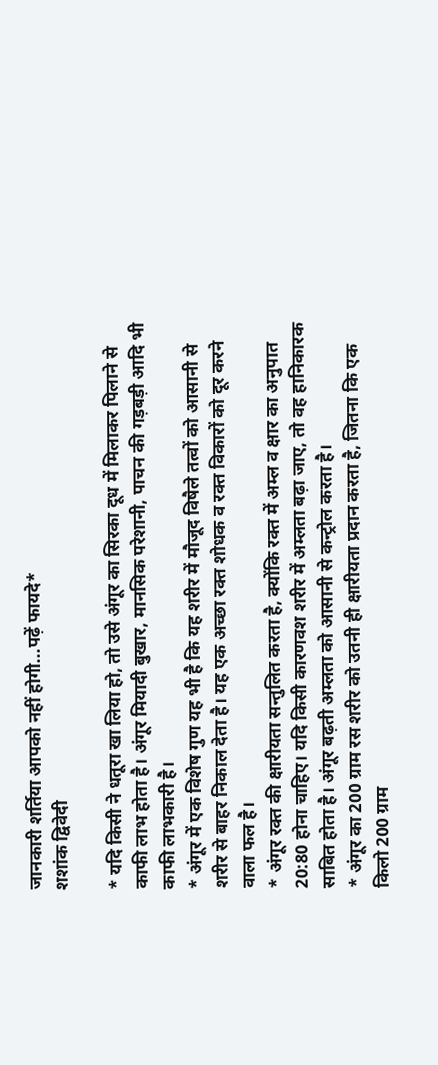जानकारी शर्तिया आपको नहीं होगी...पढ़ें फायदे*
शशांक द्विवेदी

* यदि किसी ने धतूरा खा लिया हो, तो उसे अंगूर का सिरका दूध में मिलाकर पिलाने से काफी लाभ होता है। अंगूर मियादी बुखार, मानसिक परेशानी, पाचन की गड़बड़ी आदि भी काफी लाभकारी है।
* अंगूर में एक विशेष गुण यह भी है कि यह शरीर में मौजूद विषैले तत्वों को आसानी से शरीर से बाहर निकाल देता है। यह एक अच्छा रक्त शोधक व रक्त विकारों को दूर करने वाला फल है।
* अंगूर रक्त की क्षारीयता सन्तुलित करता है, क्योंकि रक्त में अम्ल व क्षार का अनुपात 20:80 होना चाहिए। यदि किसी कारणवश शरीर में अम्लता बढ़ा जाए, तो वह हानिकारक साबित होता है। अंगूर बढ़ती अम्लता को आसानी से कन्ट्रोल करता है।
* अंगूर का 200 ग्राम रस शरीर को उतनी ही क्षारीयता प्रदान करता है, जितना कि एक किलो 200 ग्राम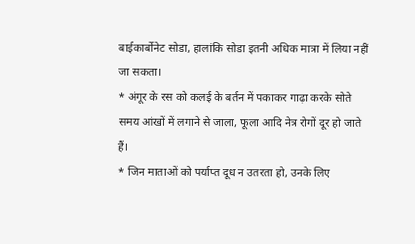बाईकार्बोनेट सोडा, हालांकि सोडा इतनी अधिक मात्रा में लिया नहीं जा सकता।
* अंगूर के रस को कलई के बर्तन में पकाकर गाढ़ा करके सोते समय आंखों में लगाने से जाला, फूला आदि नेत्र रोगों दूर हो जाते हैं।
* जिन माताओं को पर्याप्त दूध न उतरता हो, उनके लिए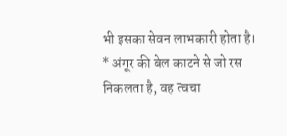भी इसका सेवन लाभकारी होता है।
* अंगूर की बेल काटने से जो रस निकलता है, वह त्वचा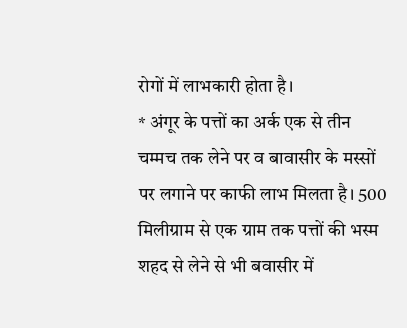रोगों में लाभकारी होता है।
* अंगूर के पत्तों का अर्क एक से तीन चम्मच तक लेने पर व बावासीर के मस्सों पर लगाने पर काफी लाभ मिलता है। 500 मिलीग्राम से एक ग्राम तक पत्तों की भस्म शहद से लेने से भी बवासीर में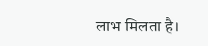लाभ मिलता है।